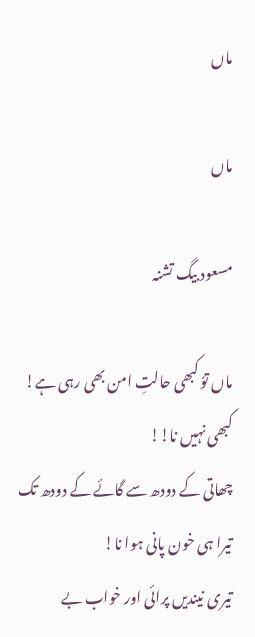ماں

ماں

مسعود بیگ تشنہ

ماں توٗ کبھی حالتِ امن بھی رہی ہے!
کبھی نہیں نا!!
چھاتی کے دودھ سے گائے کے دودھ تک
تیرا ہی خون پانی ہوا نا!
تیری نیندیں پرائی اور خواب بے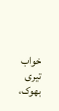خواب
تیری بھوک،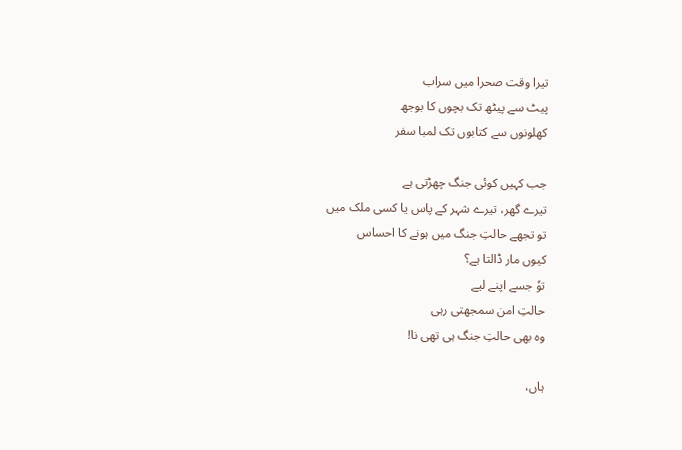تیرا وقت صحرا میں سراب
پیٹ سے پیٹھ تک بچوں کا بوجھ
کھلونوں سے کتابوں تک لمبا سفر

جب کہیں کوئی جنگ چھڑتی ہے
تیرے گھر، تیرے شہر کے پاس یا کسی ملک میں
تو تجھے حالتِ جنگ میں ہونے کا احساس
کیوں مار ڈالتا ہے؟
توٗ جسے اپنے لیے
حالتِ امن سمجھتی رہی
وہ بھی حالتِ جنگ ہی تھی نا!

ہاں،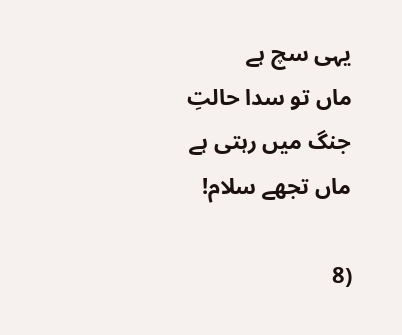یہی سچ ہے
ماں تو سدا حالتِ جنگ میں رہتی ہے
ماں تجھے سلام!

(8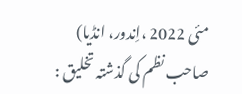مئی 2022 ،اِندور، انڈیا)
صاحب نظم کی گذشتہ تخلیق :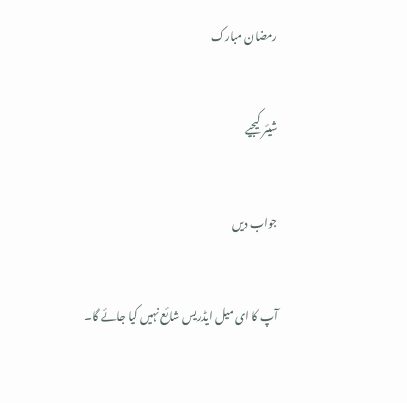رمضان مبارک

شیئر کیجیے

جواب دیں

آپ کا ای میل ایڈریس شائع نہیں کیا جائے گا۔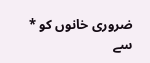ضروری خانوں کو * سے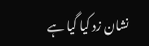نشان زد کیا گیا ہے